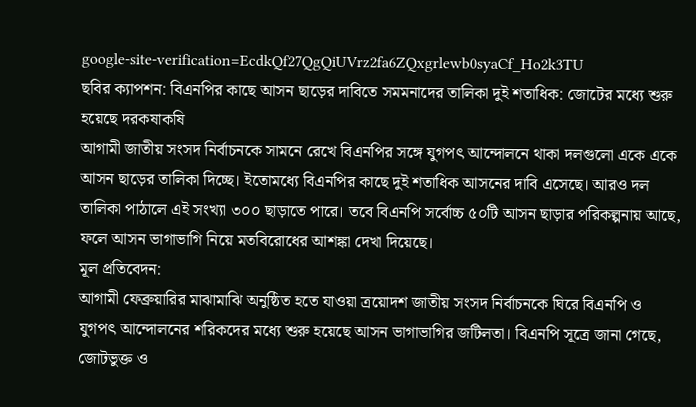google-site-verification=EcdkQf27QgQiUVrz2fa6ZQxgrlewb0syaCf_Ho2k3TU
ছবির ক্যাপশন: বিএনপির কাছে আসন ছাড়ের দাবিতে সমমনাদের তালিকা দুই শতাধিক: জোটের মধ্যে শুরু হয়েছে দরকষাকষি
আগামী জাতীয় সংসদ নির্বাচনকে সামনে রেখে বিএনপির সঙ্গে যুগপৎ আন্দোলনে থাকা দলগুলো একে একে আসন ছাড়ের তালিকা দিচ্ছে। ইতোমধ্যে বিএনপির কাছে দুই শতাধিক আসনের দাবি এসেছে। আরও দল তালিকা পাঠালে এই সংখ্যা ৩০০ ছাড়াতে পারে। তবে বিএনপি সর্বোচ্চ ৫০টি আসন ছাড়ার পরিকল্পনায় আছে, ফলে আসন ভাগাভাগি নিয়ে মতবিরোধের আশঙ্কা দেখা দিয়েছে।
মূল প্রতিবেদন:
আগামী ফেব্রুয়ারির মাঝামাঝি অনুষ্ঠিত হতে যাওয়া ত্রয়োদশ জাতীয় সংসদ নির্বাচনকে ঘিরে বিএনপি ও যুগপৎ আন্দোলনের শরিকদের মধ্যে শুরু হয়েছে আসন ভাগাভাগির জটিলতা। বিএনপি সূত্রে জানা গেছে, জোটভুক্ত ও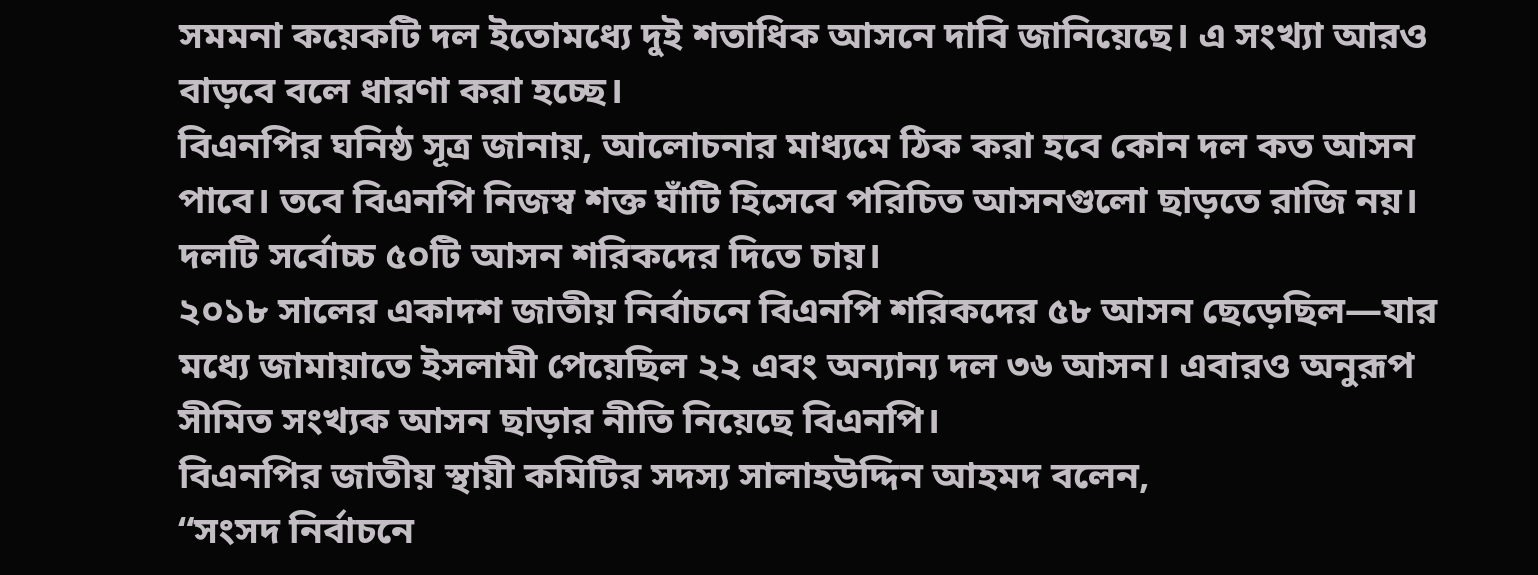সমমনা কয়েকটি দল ইতোমধ্যে দুই শতাধিক আসনে দাবি জানিয়েছে। এ সংখ্যা আরও বাড়বে বলে ধারণা করা হচ্ছে।
বিএনপির ঘনিষ্ঠ সূত্র জানায়, আলোচনার মাধ্যমে ঠিক করা হবে কোন দল কত আসন পাবে। তবে বিএনপি নিজস্ব শক্ত ঘাঁটি হিসেবে পরিচিত আসনগুলো ছাড়তে রাজি নয়। দলটি সর্বোচ্চ ৫০টি আসন শরিকদের দিতে চায়।
২০১৮ সালের একাদশ জাতীয় নির্বাচনে বিএনপি শরিকদের ৫৮ আসন ছেড়েছিল—যার মধ্যে জামায়াতে ইসলামী পেয়েছিল ২২ এবং অন্যান্য দল ৩৬ আসন। এবারও অনুরূপ সীমিত সংখ্যক আসন ছাড়ার নীতি নিয়েছে বিএনপি।
বিএনপির জাতীয় স্থায়ী কমিটির সদস্য সালাহউদ্দিন আহমদ বলেন,
“সংসদ নির্বাচনে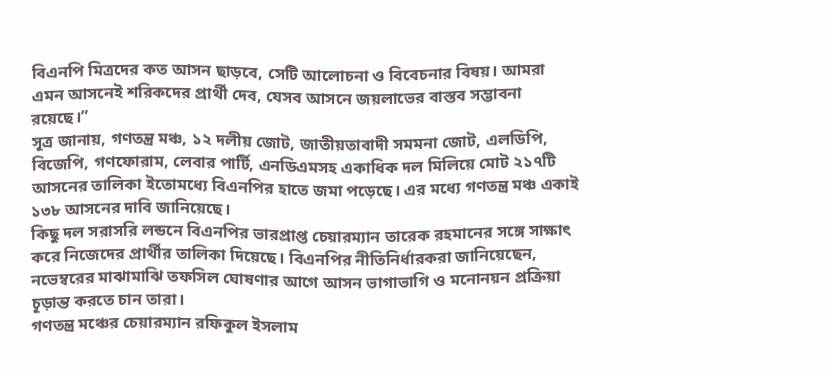বিএনপি মিত্রদের কত আসন ছাড়বে, সেটি আলোচনা ও বিবেচনার বিষয়। আমরা এমন আসনেই শরিকদের প্রার্থী দেব, যেসব আসনে জয়লাভের বাস্তব সম্ভাবনা রয়েছে।”
সূত্র জানায়, গণতন্ত্র মঞ্চ, ১২ দলীয় জোট, জাতীয়তাবাদী সমমনা জোট, এলডিপি, বিজেপি, গণফোরাম, লেবার পার্টি, এনডিএমসহ একাধিক দল মিলিয়ে মোট ২১৭টি আসনের তালিকা ইতোমধ্যে বিএনপির হাতে জমা পড়েছে। এর মধ্যে গণতন্ত্র মঞ্চ একাই ১৩৮ আসনের দাবি জানিয়েছে।
কিছু দল সরাসরি লন্ডনে বিএনপির ভারপ্রাপ্ত চেয়ারম্যান তারেক রহমানের সঙ্গে সাক্ষাৎ করে নিজেদের প্রার্থীর তালিকা দিয়েছে। বিএনপির নীতিনির্ধারকরা জানিয়েছেন, নভেম্বরের মাঝামাঝি তফসিল ঘোষণার আগে আসন ভাগাভাগি ও মনোনয়ন প্রক্রিয়া চূড়ান্ত করতে চান তারা।
গণতন্ত্র মঞ্চের চেয়ারম্যান রফিকুল ইসলাম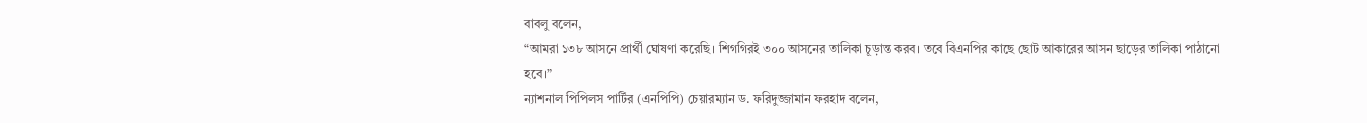বাবলু বলেন,
“আমরা ১৩৮ আসনে প্রার্থী ঘোষণা করেছি। শিগগিরই ৩০০ আসনের তালিকা চূড়ান্ত করব। তবে বিএনপির কাছে ছোট আকারের আসন ছাড়ের তালিকা পাঠানো হবে।”
ন্যাশনাল পিপিলস পার্টির (এনপিপি) চেয়ারম্যান ড. ফরিদুজ্জামান ফরহাদ বলেন,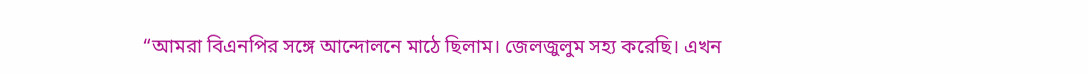“আমরা বিএনপির সঙ্গে আন্দোলনে মাঠে ছিলাম। জেলজুলুম সহ্য করেছি। এখন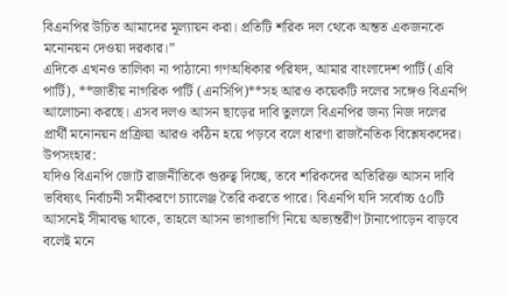বিএনপির উচিত আমাদের মূল্যায়ন করা। প্রতিটি শরিক দল থেকে অন্তত একজনকে মনোনয়ন দেওয়া দরকার।”
এদিকে এখনও তালিকা না পাঠানো গণঅধিকার পরিষদ, আমার বাংলাদেশ পার্টি (এবি পার্টি), **জাতীয় নাগরিক পার্টি (এনসিপি)**সহ আরও কয়েকটি দলের সঙ্গেও বিএনপি আলোচনা করছে। এসব দলও আসন ছাড়ের দাবি তুললে বিএনপির জন্য নিজ দলের প্রার্থী মনোনয়ন প্রক্রিয়া আরও কঠিন হয়ে পড়বে বলে ধারণা রাজনৈতিক বিশ্লেষকদের।
উপসংহার:
যদিও বিএনপি জোট রাজনীতিকে গুরুত্ব দিচ্ছে, তবে শরিকদের অতিরিক্ত আসন দাবি ভবিষ্যৎ নির্বাচনী সমীকরণে চ্যালেঞ্জ তৈরি করতে পারে। বিএনপি যদি সর্বোচ্চ ৫০টি আসনেই সীমাবদ্ধ থাকে, তাহলে আসন ভাগাভাগি নিয়ে অভ্যন্তরীণ টানাপোড়েন বাড়বে বলেই মনে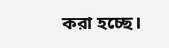করা হচ্ছে।